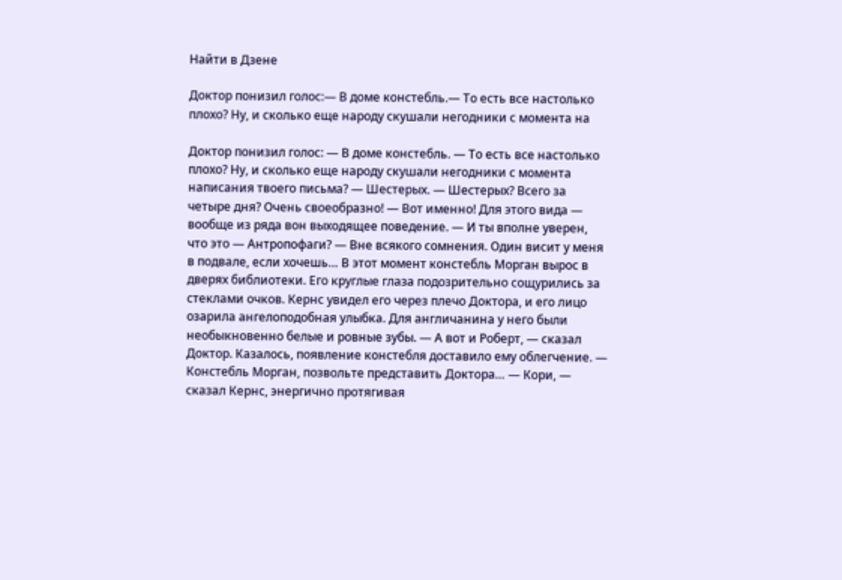Найти в Дзене

Доктор понизил голос:— В доме констебль.— То есть все настолько плохо? Ну, и сколько еще народу скушали негодники с момента на

Доктор понизил голос: — В доме констебль. — То есть все настолько плохо? Ну, и сколько еще народу скушали негодники с момента написания твоего письма? — Шестерых. — Шестерых? Всего за четыре дня? Очень своеобразно! — Вот именно! Для этого вида — вообще из ряда вон выходящее поведение. — И ты вполне уверен, что это — Антропофаги? — Вне всякого сомнения. Один висит у меня в подвале, если хочешь… В этот момент констебль Морган вырос в дверях библиотеки. Его круглые глаза подозрительно сощурились за стеклами очков. Кернс увидел его через плечо Доктора, и его лицо озарила ангелоподобная улыбка. Для англичанина у него были необыкновенно белые и ровные зубы. — А вот и Роберт, — сказал Доктор. Казалось, появление констебля доставило ему облегчение. — Констебль Морган, позвольте представить Доктора… — Кори, — сказал Кернс, энергично протягивая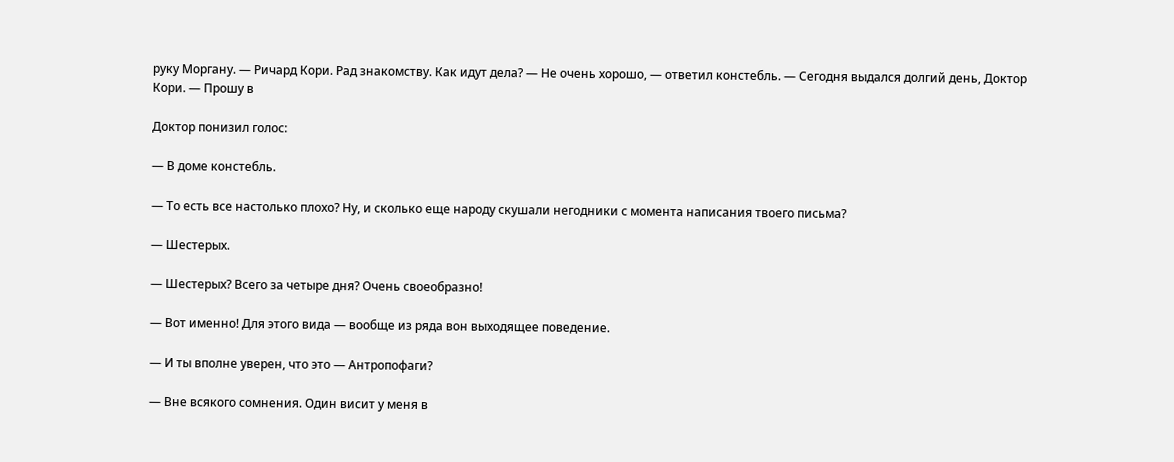руку Моргану. — Ричард Кори. Рад знакомству. Как идут дела? — Не очень хорошо, — ответил констебль. — Сегодня выдался долгий день, Доктор Кори. — Прошу в

Доктор понизил голос:

— В доме констебль.

— То есть все настолько плохо? Ну, и сколько еще народу скушали негодники с момента написания твоего письма?

— Шестерых.

— Шестерых? Всего за четыре дня? Очень своеобразно!

— Вот именно! Для этого вида — вообще из ряда вон выходящее поведение.

— И ты вполне уверен, что это — Антропофаги?

— Вне всякого сомнения. Один висит у меня в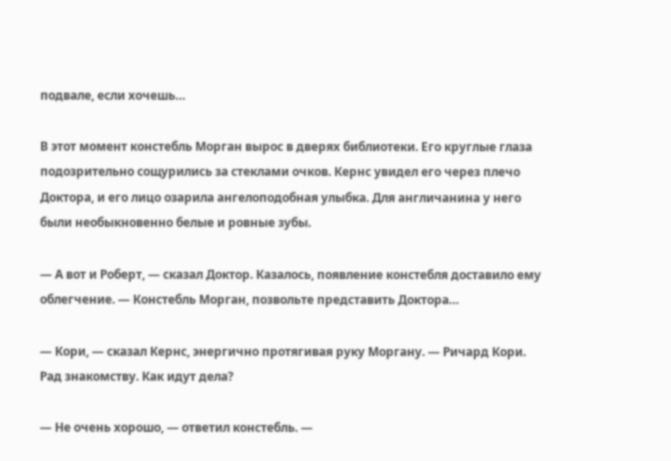подвале, если хочешь…

В этот момент констебль Морган вырос в дверях библиотеки. Его круглые глаза подозрительно сощурились за стеклами очков. Кернс увидел его через плечо Доктора, и его лицо озарила ангелоподобная улыбка. Для англичанина у него были необыкновенно белые и ровные зубы.

— А вот и Роберт, — сказал Доктор. Казалось, появление констебля доставило ему облегчение. — Констебль Морган, позвольте представить Доктора…

— Кори, — сказал Кернс, энергично протягивая руку Моргану. — Ричард Кори. Рад знакомству. Как идут дела?

— Не очень хорошо, — ответил констебль. —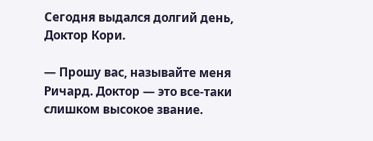Сегодня выдался долгий день, Доктор Кори.

— Прошу вас, называйте меня Ричард. Доктор — это все-таки слишком высокое звание.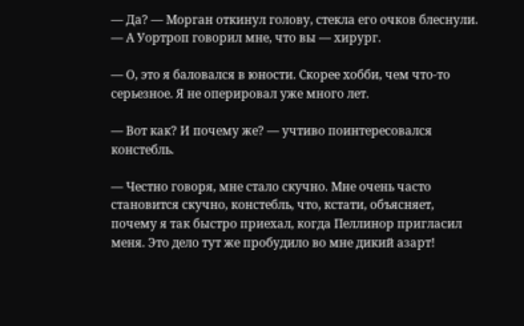— Да? — Морган откинул голову, стекла его очков блеснули. — А Уортроп говорил мне, что вы — хирург.

— О, это я баловался в юности. Скорее хобби, чем что-то серьезное. Я не оперировал уже много лет.

— Вот как? И почему же? — учтиво поинтересовался констебль.

— Честно говоря, мне стало скучно. Мне очень часто становится скучно, констебль, что, кстати, объясняет, почему я так быстро приехал, когда Пеллинор пригласил меня. Это дело тут же пробудило во мне дикий азарт!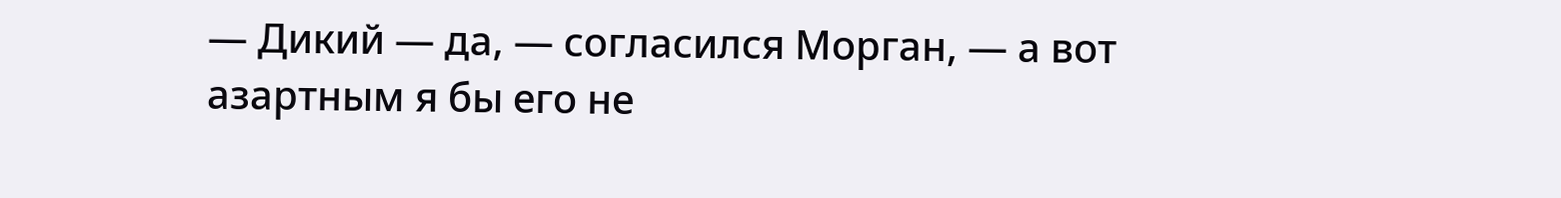— Дикий — да, — согласился Морган, — а вот азартным я бы его не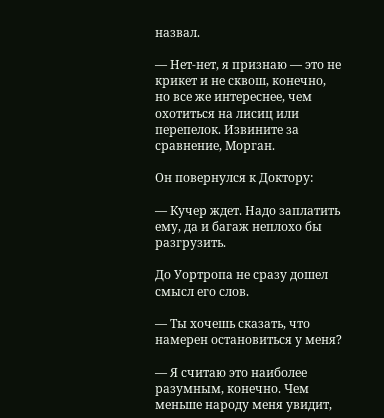назвал.

— Нет-нет, я признаю — это не крикет и не сквош, конечно, но все же интереснее, чем охотиться на лисиц или перепелок. Извините за сравнение, Морган.

Он повернулся к Доктору:

— Кучер ждет. Надо заплатить ему, да и багаж неплохо бы разгрузить.

До Уортропа не сразу дошел смысл его слов.

— Ты хочешь сказать, что намерен остановиться у меня?

— Я считаю это наиболее разумным, конечно. Чем меньше народу меня увидит,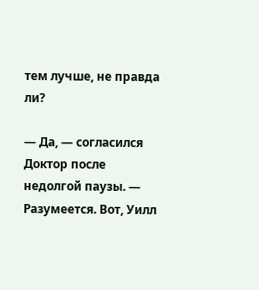тем лучше, не правда ли?

— Да, — согласился Доктор после недолгой паузы. — Разумеется. Вот, Уилл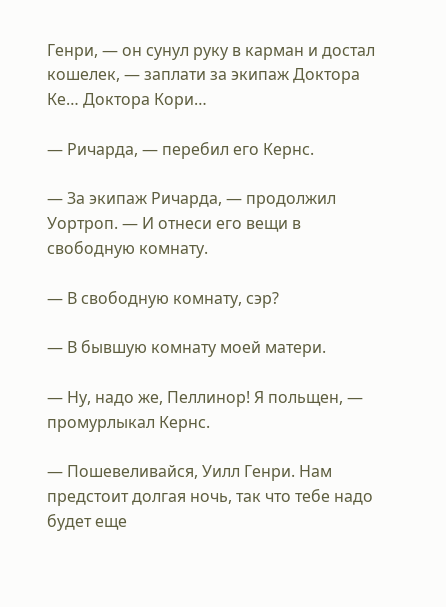Генри, — он сунул руку в карман и достал кошелек, — заплати за экипаж Доктора Ке… Доктора Кори…

— Ричарда, — перебил его Кернс.

— За экипаж Ричарда, — продолжил Уортроп. — И отнеси его вещи в свободную комнату.

— В свободную комнату, сэр?

— В бывшую комнату моей матери.

— Ну, надо же, Пеллинор! Я польщен, — промурлыкал Кернс.

— Пошевеливайся, Уилл Генри. Нам предстоит долгая ночь, так что тебе надо будет еще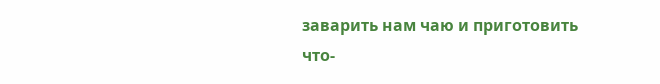заварить нам чаю и приготовить что-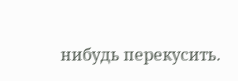нибудь перекусить.